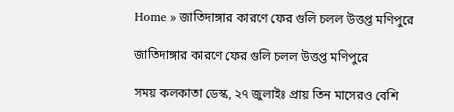Home » জাতিদাঙ্গার কারণে ফের গুলি চলল উত্তপ্ত মণিপুরে

জাতিদাঙ্গার কারণে ফের গুলি চলল উত্তপ্ত মণিপুরে

সময় কলকাতা ডেস্ক, ২৭ জুলাইঃ প্রায় তিন মাসেরও বেশি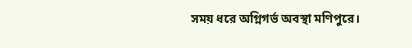সময় ধরে অগ্নিগর্ভ অবস্থা মণিপুরে।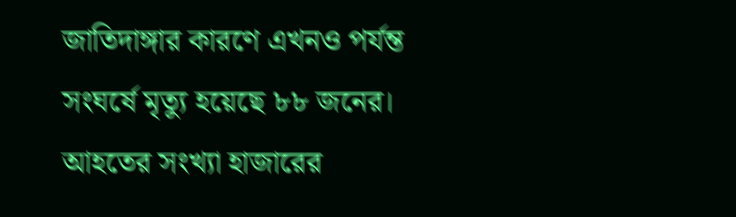জাতিদাঙ্গার কারণে এখনও পর্যন্ত সংঘর্ষে মৃত্যু হয়েছে ৮৮ জনের। আহতের সংখ্যা হাজারের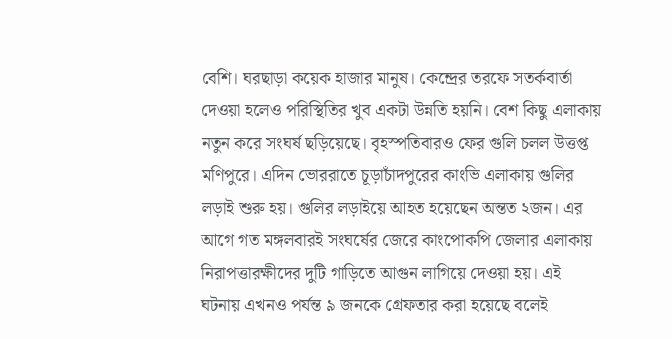বেশি। ঘরছাড়া কয়েক হাজার মানুষ। কেন্দ্রের তরফে সতর্কবার্তা দেওয়া হলেও পরিস্থিতির খুব একটা উন্নতি হয়নি। বেশ কিছু এলাকায় নতুন করে সংঘর্ষ ছড়িয়েছে। বৃহস্পতিবারও ফের গুলি চলল উত্তপ্ত মণিপুরে। এদিন ভোররাতে চূড়াচাঁদপুরের কাংভি এলাকায় গুলির লড়াই শুরু হয়। গুলির লড়াইয়ে আহত হয়েছেন অন্তত ২জন। এর আগে গত মঙ্গলবারই সংঘর্ষের জেরে কাংপোকপি জেলার এলাকায় নিরাপত্তারক্ষীদের দুটি গাড়িতে আগুন লাগিয়ে দেওয়া হয়। এই ঘটনায় এখনও পর্যন্ত ৯ জনকে গ্রেফতার করা হয়েছে বলেই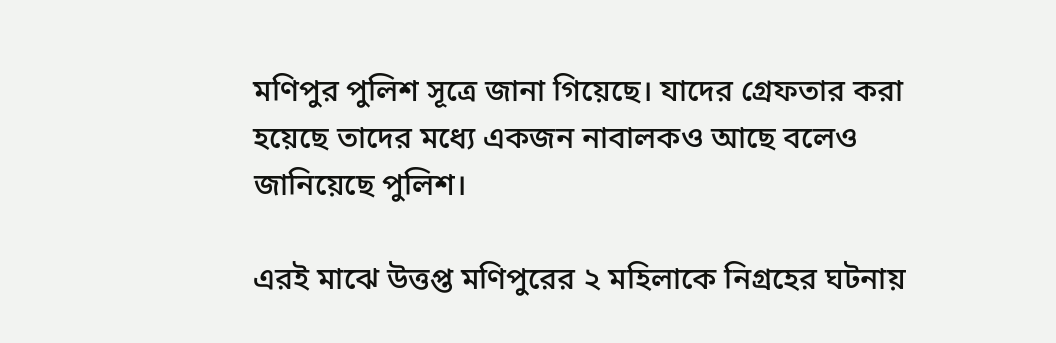মণিপুর পুলিশ সূত্রে জানা গিয়েছে। যাদের গ্রেফতার করা হয়েছে তাদের মধ্যে একজন নাবালকও আছে বলেও জানিয়েছে পুলিশ।

এরই মাঝে উত্তপ্ত মণিপুরের ২ মহিলাকে নিগ্রহের ঘটনায়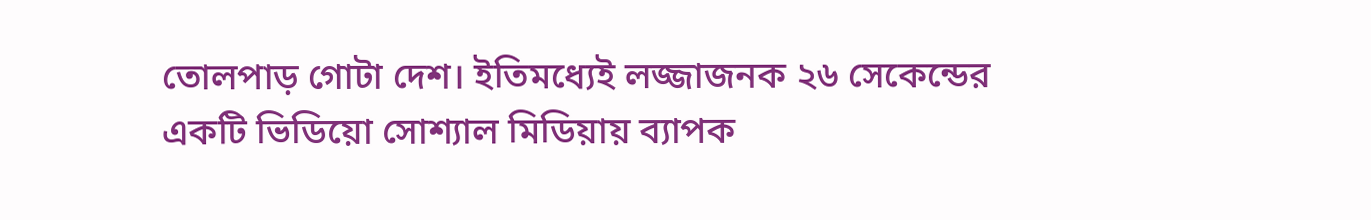তোলপাড় গোটা দেশ। ইতিমধ্যেই লজ্জাজনক ২৬ সেকেন্ডের একটি ভিডিয়ো সোশ্যাল মিডিয়ায় ব্যাপক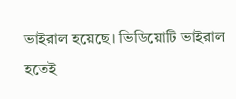ভাইরাল হয়েছে। ভিডিয়োটি ভাইরাল হতেই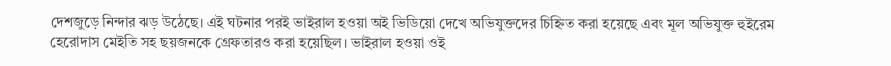দেশজুড়ে নিন্দার ঝড় উঠেছে। এই ঘটনার পরই ভাইরাল হওয়া অই ভিডিয়ো দেখে অভিযুক্তদের চিহ্নিত করা হয়েছে এবং মূল অভিযুক্ত হুইরেম হেরোদাস মেইতি সহ ছয়জনকে গ্রেফতারও করা হয়েছিল। ভাইরাল হওয়া ওই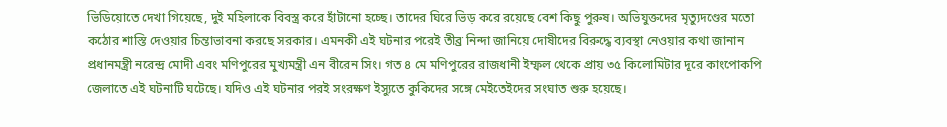ভিডিয়োতে দেখা গিয়েছে, দুই মহিলাকে বিবস্ত্র করে হাঁটানো হচ্ছে। তাদের ঘিরে ভিড় করে রয়েছে বেশ কিছু পুরুষ। অভিযুক্তদের মৃত্যুদণ্ডের মতো কঠোর শাস্তি দেওয়ার চিন্তাভাবনা করছে সরকার। এমনকী এই ঘটনার পরেই তীব্র নিন্দা জানিয়ে দোষীদের বিরুদ্ধে ব্যবস্থা নেওয়ার কথা জানান প্রধানমন্ত্রী নরেন্দ্র মোদী এবং মণিপুরের মুখ্যমন্ত্রী এন বীরেন সিং। গত ৪ মে মণিপুরের রাজধানী ইম্ফল থেকে প্রায় ৩৫ কিলোমিটার দূরে কাংপোকপি জেলাতে এই ঘটনাটি ঘটেছে। যদিও এই ঘটনার পরই সংরক্ষণ ইস্যুতে কুকিদের সঙ্গে মেইতেইদের সংঘাত শুরু হয়েছে।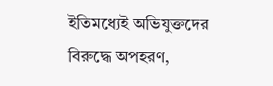ইতিমধ্যেই অভিযুক্তদের বিরুদ্ধে অপহরণ,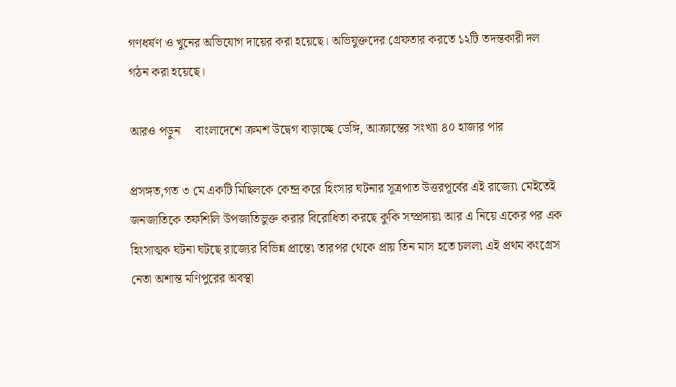গণধর্ষণ ও খুনের অভিযোগ দায়ের করা হয়েছে। অভিযুক্তদের গ্রেফতার করতে ১২টি তদন্তকারী দল গঠন করা হয়েছে।

আরও পড়ুন     বাংলাদেশে ক্রমশ উদ্বেগ বাড়াচ্ছে ডেঙ্গি, আক্রান্তের সংখ্যা ৪০ হাজার পার

প্রসঙ্গত,গত ৩ মে একটি মিছিলকে কেন্দ্র করে হিংসার ঘটনার সূত্রপাত উত্তরপূর্বের এই রাজ্যে৷ মেইতেই জনজাতিকে তফশিলি উপজাতিভুক্ত করার বিরোধিতা করছে কুকি সম্প্রদায়৷ আর এ নিয়ে একের পর এক হিংসাত্মক ঘটনা ঘটছে রাজ্যের বিভিন্ন প্রান্তে৷ তারপর থেকে প্রায় তিন মাস হতে চলল৷ এই প্রথম কংগ্রেস নেতা অশান্ত মণিপুরের অবস্থা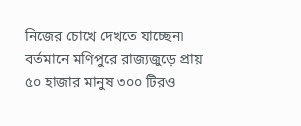নিজের চোখে দেখতে যাচ্ছেন৷ বর্তমানে মণিপুরে রাজ্যজুড়ে প্রায় ৫০ হাজার মানুষ ৩০০ টিরও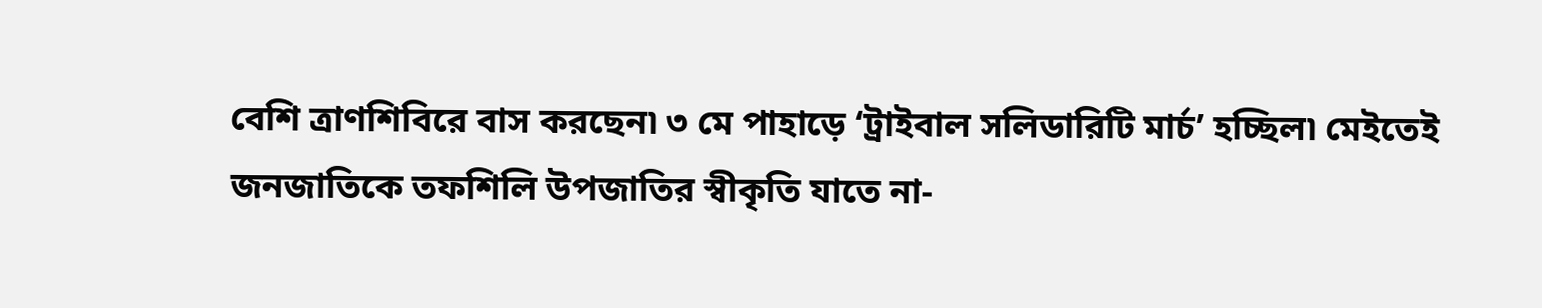বেশি ত্রাণশিবিরে বাস করছেন৷ ৩ মে পাহাড়ে ‘ট্রাইবাল সলিডারিটি মার্চ’ হচ্ছিল৷ মেইতেই জনজাতিকে তফশিলি উপজাতির স্বীকৃতি যাতে না-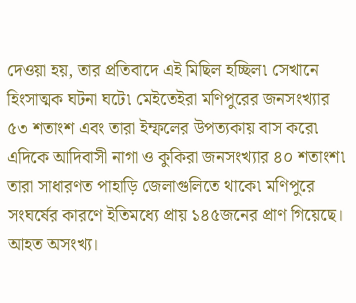দেওয়া হয়, তার প্রতিবাদে এই মিছিল হচ্ছিল৷ সেখানে হিংসাত্মক ঘটনা ঘটে৷ মেইতেইরা মণিপুরের জনসংখ্যার ৫৩ শতাংশ এবং তারা ইম্ফলের উপত্যকায় বাস করে৷ এদিকে আদিবাসী নাগা ও কুকিরা জনসংখ্যার ৪০ শতাংশ৷ তারা সাধারণত পাহাড়ি জেলাগুলিতে থাকে৷ মণিপুরে সংঘর্ষের কারণে ইতিমধ্যে প্রায় ১৪৫জনের প্রাণ গিয়েছে। আহত অসংখ্য।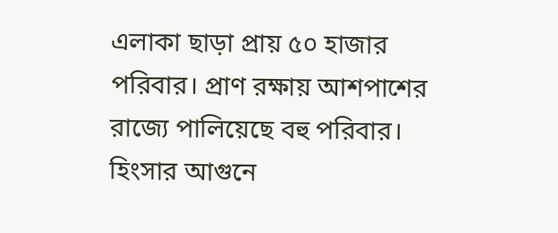এলাকা ছাড়া প্রায় ৫০ হাজার পরিবার। প্রাণ রক্ষায় আশপাশের রাজ্যে পালিয়েছে বহু পরিবার। হিংসার আগুনে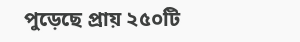পুড়েছে প্রায় ২৫০টি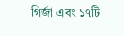গির্জা এবং ১৭টি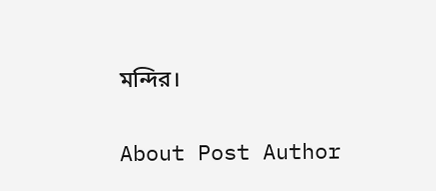মন্দির।

About Post Author